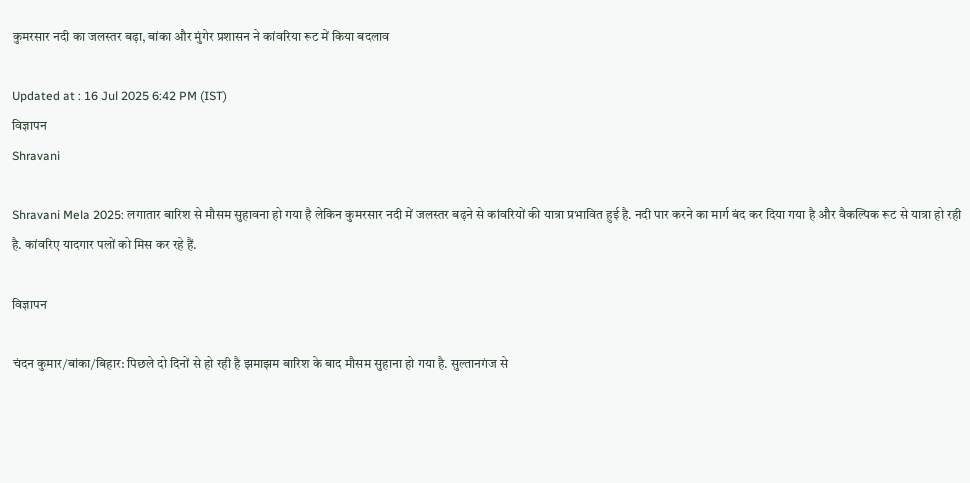कुमरसार नदी का जलस्तर बढ़ा, बांका और मुंगेर प्रशासन ने कांवरिया रूट में किया बदलाव

Updated at : 16 Jul 2025 6:42 PM (IST)
विज्ञापन
Shravani

Shravani Mela 2025: लगातार बारिश से मौसम सुहावना हो गया है लेकिन कुमरसार नदी में जलस्तर बढ़ने से कांवरियों की यात्रा प्रभावित हुई है. नदी पार करने का मार्ग बंद कर दिया गया है और वैकल्पिक रूट से यात्रा हो रही है. कांवरिए यादगार पलों को मिस कर रहे हैं.

विज्ञापन

चंदन कुमार/बांका/बिहार: पिछले दो दिनों से हो रही है झमाझम बारिश के बाद मौसम सुहाना हो गया है. सुल्तानगंज से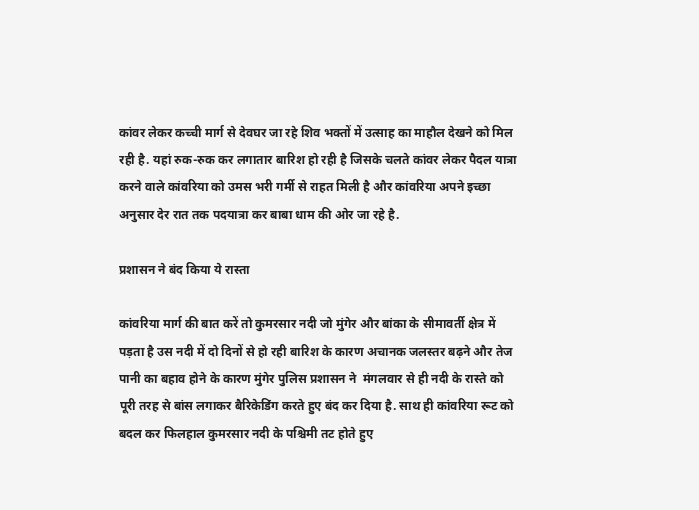कांवर लेकर कच्ची मार्ग से देवघर जा रहे शिव भक्तों में उत्साह का माहौल देखने को मिल रही है. यहां रुक-रुक कर लगातार बारिश हो रही है जिसके चलते कांवर लेकर पैदल यात्रा करने वाले कांवरिया को उमस भरी गर्मी से राहत मिली है और कांवरिया अपने इच्छा अनुसार देर रात तक पदयात्रा कर बाबा धाम की ओर जा रहे है.

प्रशासन ने बंद किया ये रास्ता

कांवरिया मार्ग की बात करें तो कुमरसार नदी जो मुंगेर और बांका के सीमावर्ती क्षेत्र में पड़ता है उस नदी में दो दिनों से हो रही बारिश के कारण अचानक जलस्तर बढ़ने और तेज पानी का बहाव होने के कारण मुंगेर पुलिस प्रशासन ने  मंगलवार से ही नदी के रास्ते को पूरी तरह से बांस लगाकर बैरिकेडिंग करते हुए बंद कर दिया है. साथ ही कांवरिया रूट को बदल कर फिलहाल कुमरसार नदी के पश्चिमी तट होते हुए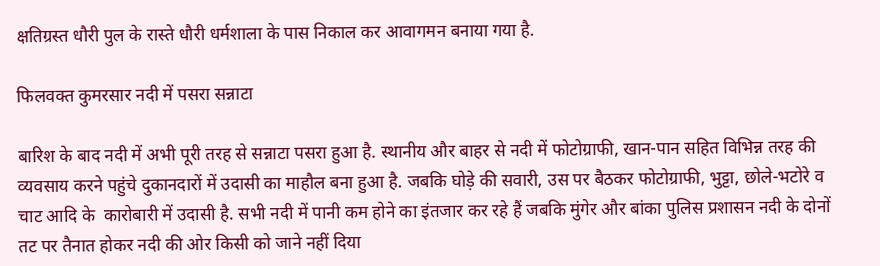क्षतिग्रस्त धौरी पुल के रास्ते धौरी धर्मशाला के पास निकाल कर आवागमन बनाया गया है.

फिलवक्त कुमरसार नदी में पसरा सन्नाटा

बारिश के बाद नदी में अभी पूरी तरह से सन्नाटा पसरा हुआ है. स्थानीय और बाहर से नदी में फोटोग्राफी, खान-पान सहित विभिन्न तरह की व्यवसाय करने पहुंचे दुकानदारों में उदासी का माहौल बना हुआ है. जबकि घोड़े की सवारी, उस पर बैठकर फोटोग्राफी, भुट्टा, छोले-भटोरे व चाट आदि के  कारोबारी में उदासी है. सभी नदी में पानी कम होने का इंतजार कर रहे हैं जबकि मुंगेर और बांका पुलिस प्रशासन नदी के दोनों तट पर तैनात होकर नदी की ओर किसी को जाने नहीं दिया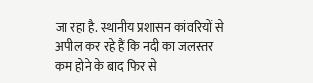जा रहा है. स्थानीय प्रशासन कांवरियों से अपील कर रहे हैं कि नदी का जलस्तर कम होने के बाद फिर से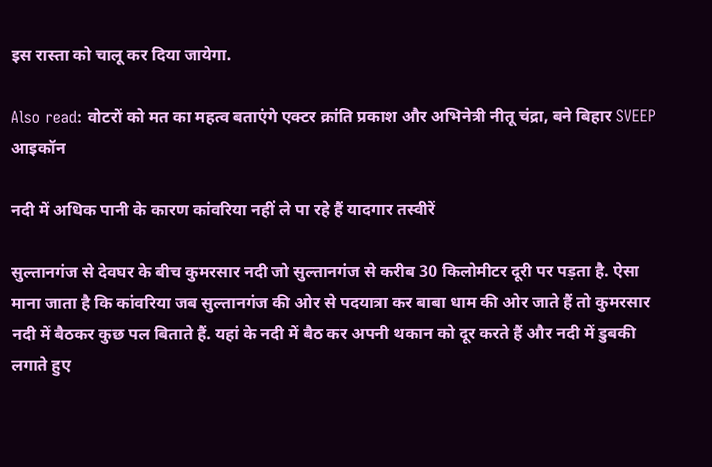इस रास्ता को चालू कर दिया जायेगा.

Also read: वोटरों को मत का महत्व बताएंगे एक्टर क्रांति प्रकाश और अभिनेत्री नीतू चंद्रा, बने बिहार SVEEP आइकॉन

नदी में अधिक पानी के कारण कांवरिया नहीं ले पा रहे हैं यादगार तस्वीरें

सुल्तानगंज से देवघर के बीच कुमरसार नदी जो सुल्तानगंज से करीब 30 किलोमीटर दूरी पर पड़ता है. ऐसा माना जाता है कि कांवरिया जब सुल्तानगंज की ओर से पदयात्रा कर बाबा धाम की ओर जाते हैं तो कुमरसार नदी में बैठकर कुछ पल बिताते हैं. यहां के नदी में बैठ कर अपनी थकान को दूर करते हैं और नदी में डुबकी लगाते हुए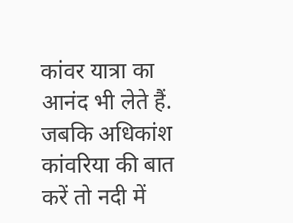कांवर यात्रा का आनंद भी लेते हैं. जबकि अधिकांश कांवरिया की बात करें तो नदी में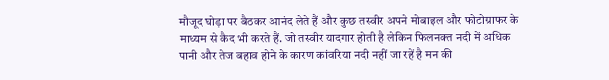मौजूद घोड़ा पर बैठकर आनंद लेते हैं और कुछ तस्वीर अपने मोबाइल और फोटोग्राफर के माध्यम से कैद भी करते हैं. जो तस्वीर यादगार होती है लेकिन फिलनक्त नदी में अधिक पानी और तेज बहाव होने के कारण कांवरिया नदी नहीं जा रहें है मन की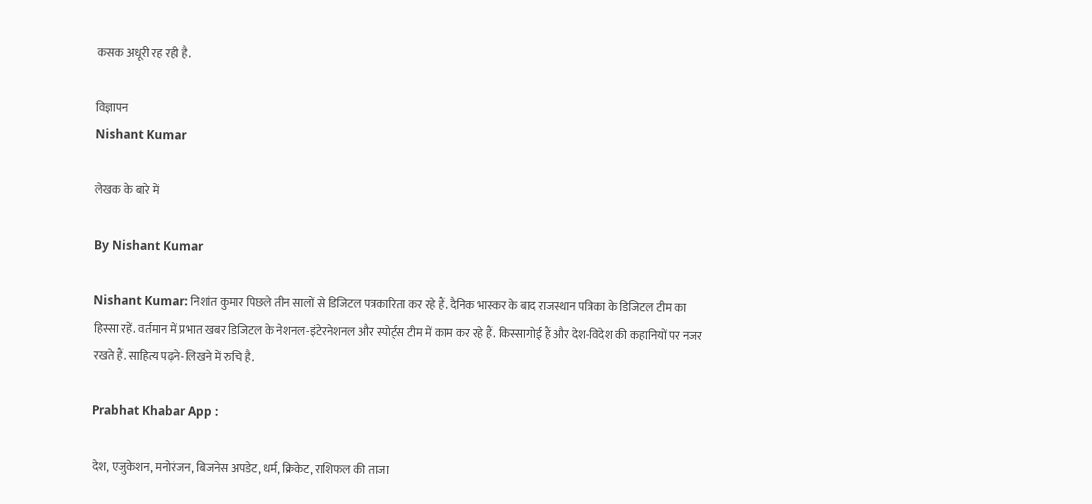कसक अधूरी रह रही है.

विज्ञापन
Nishant Kumar

लेखक के बारे में

By Nishant Kumar

Nishant Kumar: निशांत कुमार पिछले तीन सालों से डिजिटल पत्रकारिता कर रहे हैं. दैनिक भास्कर के बाद राजस्थान पत्रिका के डिजिटल टीम का हिस्सा रहें. वर्तमान में प्रभात खबर डिजिटल के नेशनल-इंटेरनेशनल और स्पोर्ट्स टीम में काम कर रहे हैं. किस्सागोई हैं और देश-विदेश की कहानियों पर नजर रखते हैं. साहित्य पढ़ने-लिखने में रुचि है.

Prabhat Khabar App :

देश, एजुकेशन, मनोरंजन, बिजनेस अपडेट, धर्म, क्रिकेट, राशिफल की ताजा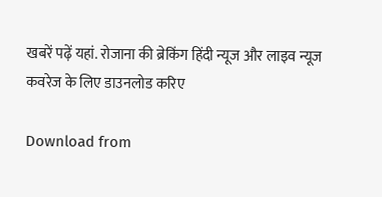खबरें पढ़ें यहां. रोजाना की ब्रेकिंग हिंदी न्यूज और लाइव न्यूज कवरेज के लिए डाउनलोड करिए

Download from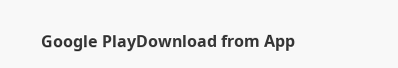Google PlayDownload from App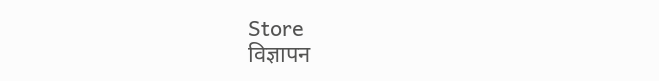Store
विज्ञापन